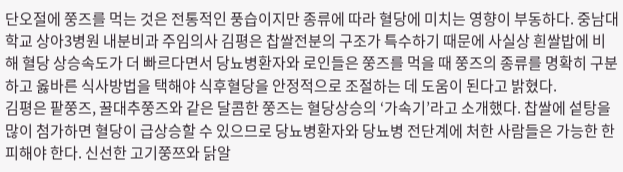단오절에 쭝즈를 먹는 것은 전통적인 풍습이지만 종류에 따라 혈당에 미치는 영향이 부동하다. 중남대학교 상아3병원 내분비과 주임의사 김평은 찹쌀전분의 구조가 특수하기 때문에 사실상 흰쌀밥에 비해 혈당 상승속도가 더 빠르다면서 당뇨병환자와 로인들은 쭝즈를 먹을 때 쭝즈의 종류를 명확히 구분하고 옳바른 식사방법을 택해야 식후혈당을 안정적으로 조절하는 데 도움이 된다고 밝혔다.
김평은 팥쭝즈, 꿀대추쭝즈와 같은 달콤한 쭝즈는 혈당상승의 ‘가속기’라고 소개했다. 찹쌀에 섵탕을 많이 첨가하면 혈당이 급상승할 수 있으므로 당뇨병환자와 당뇨병 전단계에 처한 사람들은 가능한 한 피해야 한다. 신선한 고기쭝쯔와 닭알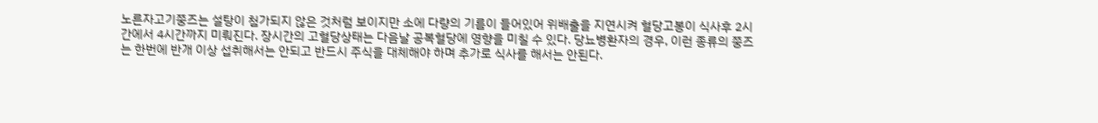노른자고기쭝즈는 설탕이 첨가되지 않은 것처럼 보이지만 소에 다량의 기름이 들어있어 위배출을 지연시켜 혈당고봉이 식사후 2시간에서 4시간까지 미뤄진다. 장시간의 고혈당상태는 다음날 공복혈당에 영향을 미칠 수 있다. 당뇨병환자의 경우, 이런 종류의 쭝즈는 한번에 반개 이상 섭취해서는 안되고 반드시 주식을 대체해야 하며 추가로 식사를 해서는 안된다.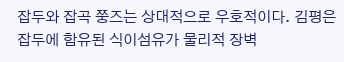잡두와 잡곡 쭝즈는 상대적으로 우호적이다. 김평은 잡두에 함유된 식이섬유가 물리적 장벽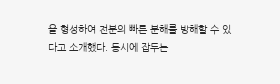을 형성하여 전분의 빠른 분해를 방해할 수 있다고 소개했다. 동시에 잡두는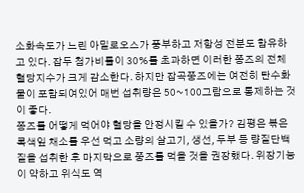소화속도가 느린 아밀로오스가 풍부하고 저항성 전분도 함유하고 있다. 잡두 첨가비률이 30%를 초과하면 이러한 쫑즈의 전체 혈당지수가 크게 감소한다. 하지만 잡곡쭝즈에는 여전히 탄수화물이 포함되여있어 매번 섭취량은 50~100그람으로 통제하는 것이 좋다.
쫑즈를 어떻게 먹어야 혈당을 안정시킬 수 있을가? 김평은 볶은 록색잎 채소를 우선 먹고 소량의 살고기, 생선, 두부 등 량질단백질을 섭취한 후 마지막으로 쭝즈를 먹을 것을 권장했다. 위장기능이 약하고 위식도 역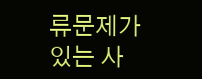류문제가 있는 사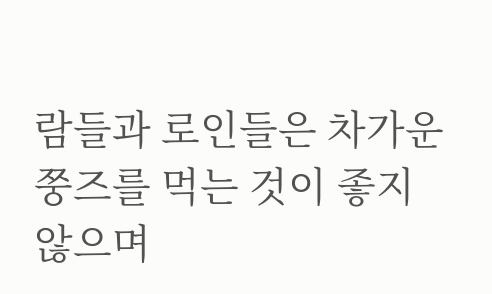람들과 로인들은 차가운 쭝즈를 먹는 것이 좋지 않으며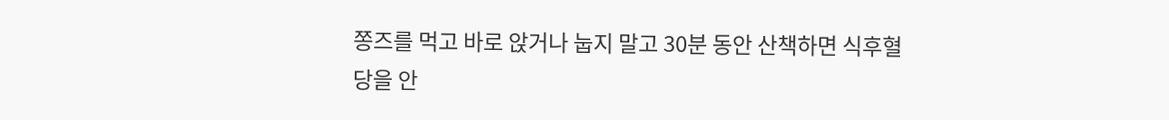쫑즈를 먹고 바로 앉거나 눕지 말고 30분 동안 산책하면 식후혈당을 안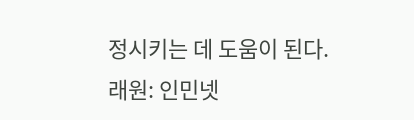정시키는 데 도움이 된다.
래원: 인민넷